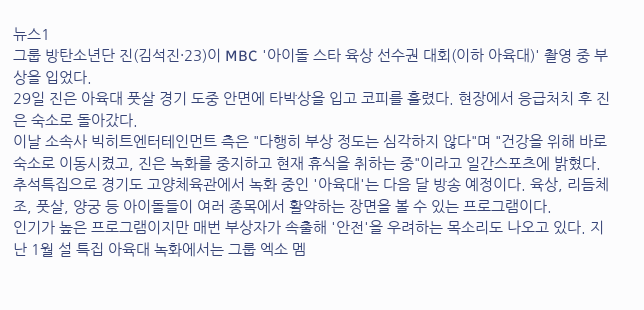뉴스1
그룹 방탄소년단 진(김석진·23)이 MBC '아이돌 스타 육상 선수권 대회(이하 아육대)' 촬영 중 부상을 입었다.
29일 진은 아육대 풋살 경기 도중 안면에 타박상을 입고 코피를 흘렸다. 현장에서 응급처치 후 진은 숙소로 돌아갔다.
이날 소속사 빅히트엔터테인먼트 측은 "다행히 부상 정도는 심각하지 않다"며 "건강을 위해 바로 숙소로 이동시켰고, 진은 녹화를 중지하고 현재 휴식을 취하는 중"이라고 일간스포츠에 밝혔다.
추석특집으로 경기도 고양체육관에서 녹화 중인 '아육대'는 다음 달 방송 예정이다. 육상, 리듬체조, 풋살, 양궁 등 아이돌들이 여러 종목에서 활약하는 장면을 볼 수 있는 프로그램이다.
인기가 높은 프로그램이지만 매번 부상자가 속출해 '안전'을 우려하는 목소리도 나오고 있다. 지난 1월 설 특집 아육대 녹화에서는 그룹 엑소 멤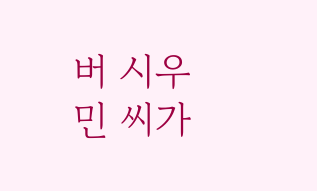버 시우민 씨가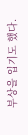부상을 입기도 했다.